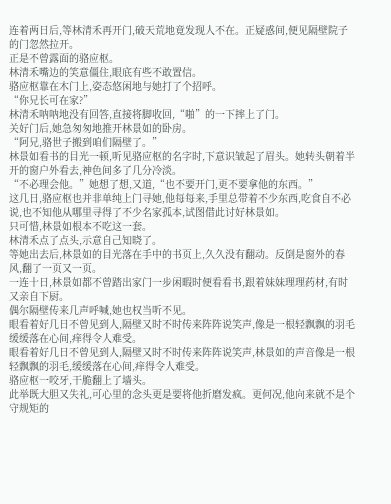连着两日后,等林清禾再开门,破天荒地竟发现人不在。正疑惑间,便见隔壁院子的门忽然拉开。
正是不曾露面的骆应枢。
林清禾嘴边的笑意僵住,眼底有些不敢置信。
骆应枢靠在木门上,姿态悠闲地与她打了个招呼。
“你兄长可在家?”
林清禾呐呐地没有回答,直接将脚收回,“啪”的一下摔上了门。
关好门后,她急匆匆地推开林景如的卧房。
“阿兄,骆世子搬到咱们隔壁了。”
林景如看书的目光一顿,听见骆应枢的名字时,下意识皱起了眉头。她转头朝着半开的窗户外看去,神色间多了几分冷淡。
“不必理会他。”她想了想,又道,“也不要开门,更不要拿他的东西。”
这几日,骆应枢也并非单纯上门寻她,他每每来,手里总带着不少东西,吃食自不必说,也不知他从哪里寻得了不少名家孤本,试图借此讨好林景如。
只可惜,林景如根本不吃这一套。
林清禾点了点头,示意自己知晓了。
等她出去后,林景如的目光落在手中的书页上,久久没有翻动。反倒是窗外的春风,翻了一页又一页。
一连十日,林景如都不曾踏出家门一步闲暇时便看看书,跟着妹妹理理药材,有时又亲自下厨。
偶尔隔壁传来几声呼喊,她也权当听不见。
眼看着好几日不曾见到人,隔壁又时不时传来阵阵说笑声,像是一根轻飘飘的羽毛缓缓落在心间,痒得令人难受。
眼看着好几日不曾见到人,隔壁又时不时传来阵阵说笑声,林景如的声音像是一根轻飘飘的羽毛,缓缓落在心间,痒得令人难受。
骆应枢一咬牙,干脆翻上了墙头。
此举既大胆又失礼,可心里的念头更是要将他折磨发疯。更何况,他向来就不是个守规矩的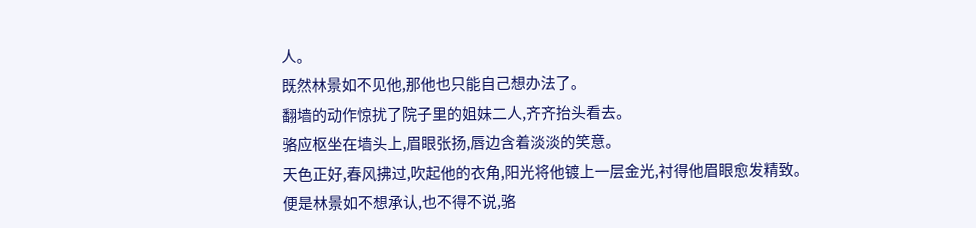人。
既然林景如不见他,那他也只能自己想办法了。
翻墙的动作惊扰了院子里的姐妹二人,齐齐抬头看去。
骆应枢坐在墙头上,眉眼张扬,唇边含着淡淡的笑意。
天色正好,春风拂过,吹起他的衣角,阳光将他镀上一层金光,衬得他眉眼愈发精致。
便是林景如不想承认,也不得不说,骆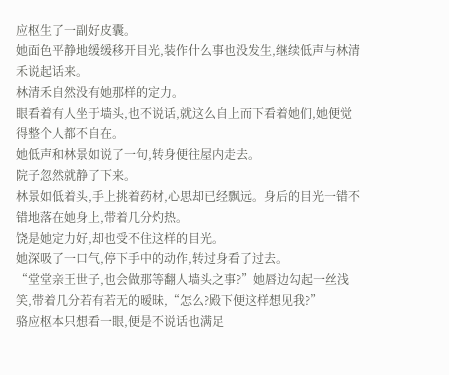应枢生了一副好皮囊。
她面色平静地缓缓移开目光,装作什么事也没发生,继续低声与林清禾说起话来。
林清禾自然没有她那样的定力。
眼看着有人坐于墙头,也不说话,就这么自上而下看着她们,她便觉得整个人都不自在。
她低声和林景如说了一句,转身便往屋内走去。
院子忽然就静了下来。
林景如低着头,手上挑着药材,心思却已经飘远。身后的目光一错不错地落在她身上,带着几分灼热。
饶是她定力好,却也受不住这样的目光。
她深吸了一口气,停下手中的动作,转过身看了过去。
“堂堂亲王世子,也会做那等翻人墙头之事?”她唇边勾起一丝浅笑,带着几分若有若无的暧昧,“怎么?殿下便这样想见我?”
骆应枢本只想看一眼,便是不说话也满足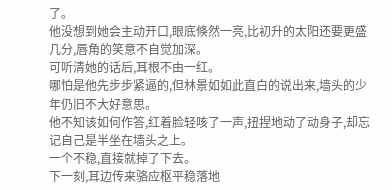了。
他没想到她会主动开口,眼底倏然一亮,比初升的太阳还要更盛几分,唇角的笑意不自觉加深。
可听清她的话后,耳根不由一红。
哪怕是他先步步紧逼的,但林景如如此直白的说出来,墙头的少年仍旧不大好意思。
他不知该如何作答,红着脸轻咳了一声,扭捏地动了动身子,却忘记自己是半坐在墙头之上。
一个不稳,直接就掉了下去。
下一刻,耳边传来骆应枢平稳落地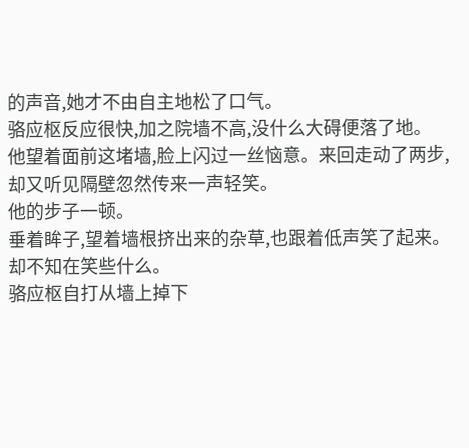的声音,她才不由自主地松了口气。
骆应枢反应很快,加之院墙不高,没什么大碍便落了地。
他望着面前这堵墙,脸上闪过一丝恼意。来回走动了两步,却又听见隔壁忽然传来一声轻笑。
他的步子一顿。
垂着眸子,望着墙根挤出来的杂草,也跟着低声笑了起来。
却不知在笑些什么。
骆应枢自打从墙上掉下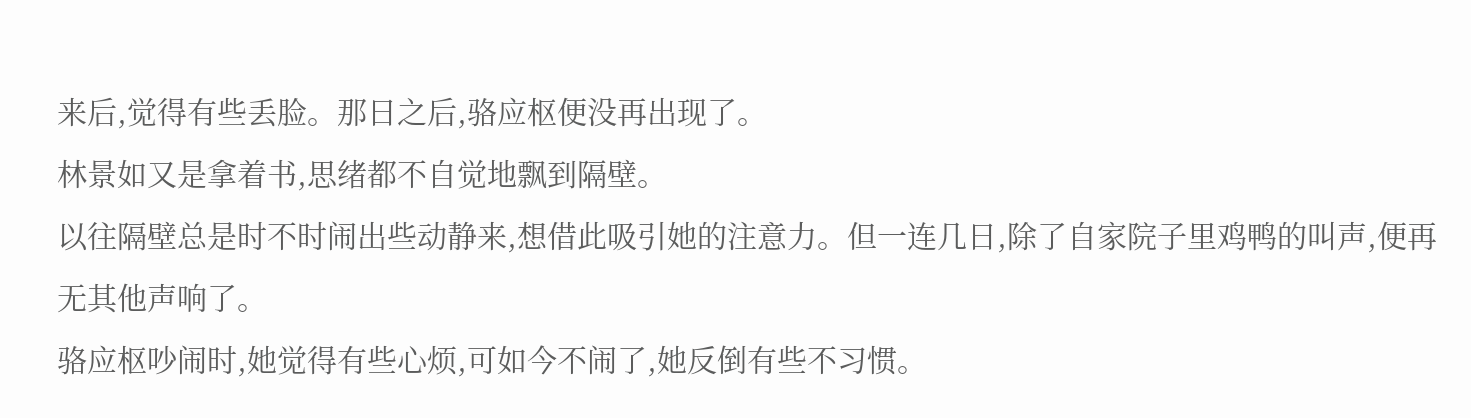来后,觉得有些丢脸。那日之后,骆应枢便没再出现了。
林景如又是拿着书,思绪都不自觉地飘到隔壁。
以往隔壁总是时不时闹出些动静来,想借此吸引她的注意力。但一连几日,除了自家院子里鸡鸭的叫声,便再无其他声响了。
骆应枢吵闹时,她觉得有些心烦,可如今不闹了,她反倒有些不习惯。